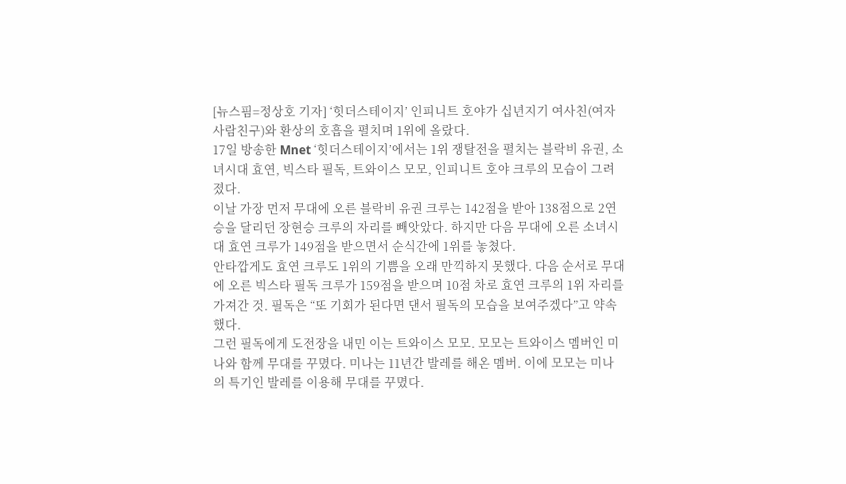[뉴스핌=정상호 기자] ‘힛더스테이지’ 인피니트 호야가 십년지기 여사친(여자사람친구)와 환상의 호흡을 펼치며 1위에 올랐다.
17일 방송한 Mnet ‘힛더스테이지’에서는 1위 쟁탈전을 펼치는 블락비 유권, 소녀시대 효연, 빅스타 필독, 트와이스 모모, 인피니트 호야 크루의 모습이 그려졌다.
이날 가장 먼저 무대에 오른 블락비 유권 크루는 142점을 받아 138점으로 2연승을 달리던 장현승 크루의 자리를 빼앗았다. 하지만 다음 무대에 오른 소녀시대 효연 크루가 149점을 받으면서 순식간에 1위를 놓쳤다.
안타깝게도 효연 크루도 1위의 기쁨을 오래 만끽하지 못했다. 다음 순서로 무대에 오른 빅스타 필독 크루가 159점을 받으며 10점 차로 효연 크루의 1위 자리를 가져간 것. 필독은 “또 기회가 된다면 댄서 필독의 모습을 보여주겠다”고 약속했다.
그런 필독에게 도전장을 내민 이는 트와이스 모모. 모모는 트와이스 멤버인 미나와 함께 무대를 꾸몄다. 미나는 11년간 발레를 해온 멤버. 이에 모모는 미나의 특기인 발레를 이용해 무대를 꾸몄다.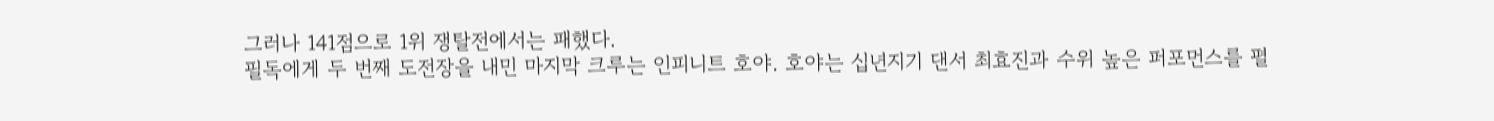그러나 141점으로 1위 쟁탈전에서는 패했다.
필독에게 두 번째 도전장을 내민 마지막 크루는 인피니트 호야. 호야는 십년지기 댄서 최효진과 수위 높은 퍼포먼스를 펼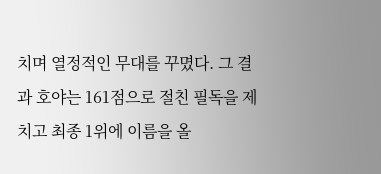치며 열정적인 무대를 꾸몄다. 그 결과 호야는 161점으로 절친 필독을 제치고 최종 1위에 이름을 올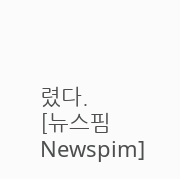렸다.
[뉴스핌 Newspim]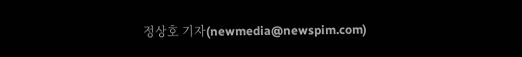정상호 기자(newmedia@newspim.com)